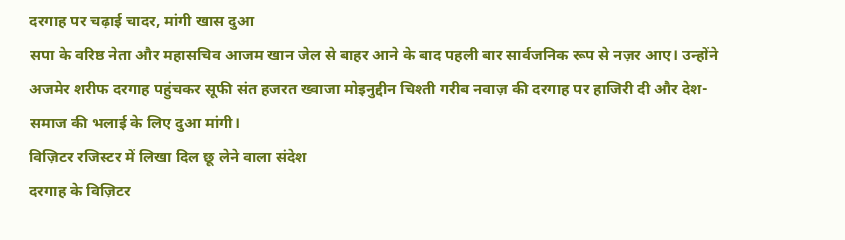दरगाह पर चढ़ाई चादर, मांगी खास दुआ
सपा के वरिष्ठ नेता और महासचिव आजम खान जेल से बाहर आने के बाद पहली बार सार्वजनिक रूप से नज़र आए। उन्होंने अजमेर शरीफ दरगाह पहुंचकर सूफी संत हजरत ख्वाजा मोइनुद्दीन चिश्ती गरीब नवाज़ की दरगाह पर हाजिरी दी और देश-समाज की भलाई के लिए दुआ मांगी।
विज़िटर रजिस्टर में लिखा दिल छू लेने वाला संदेश
दरगाह के विज़िटर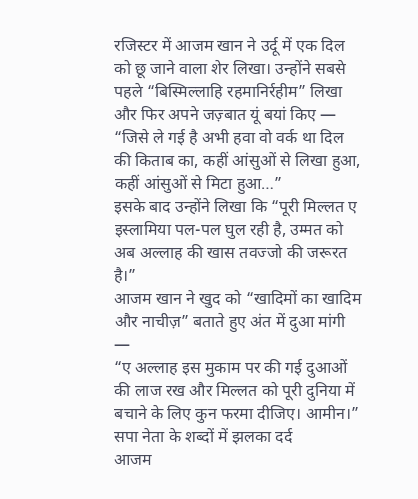रजिस्टर में आजम खान ने उर्दू में एक दिल को छू जाने वाला शेर लिखा। उन्होंने सबसे पहले “बिस्मिल्लाहि रहमानिर्रहीम” लिखा और फिर अपने जज़्बात यूं बयां किए —
“जिसे ले गई है अभी हवा वो वर्क था दिल की किताब का, कहीं आंसुओं से लिखा हुआ, कहीं आंसुओं से मिटा हुआ…”
इसके बाद उन्होंने लिखा कि “पूरी मिल्लत ए इस्लामिया पल-पल घुल रही है, उम्मत को अब अल्लाह की खास तवज्जो की जरूरत है।”
आजम खान ने खुद को “खादिमों का खादिम और नाचीज़” बताते हुए अंत में दुआ मांगी —
“ए अल्लाह इस मुकाम पर की गई दुआओं की लाज रख और मिल्लत को पूरी दुनिया में बचाने के लिए कुन फरमा दीजिए। आमीन।”
सपा नेता के शब्दों में झलका दर्द
आजम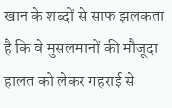खान के शब्दों से साफ झलकता है कि वे मुसलमानों की मौजूदा हालत को लेकर गहराई से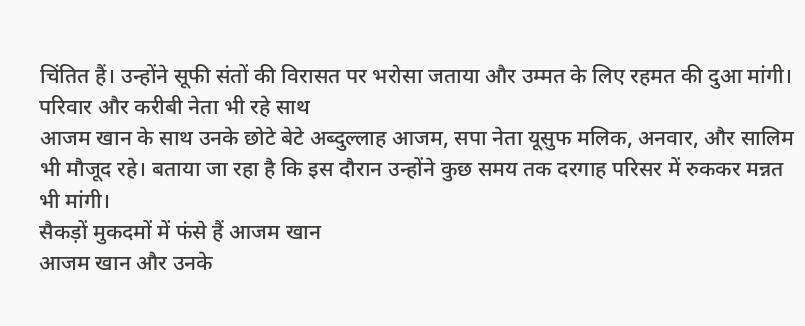चिंतित हैं। उन्होंने सूफी संतों की विरासत पर भरोसा जताया और उम्मत के लिए रहमत की दुआ मांगी।
परिवार और करीबी नेता भी रहे साथ
आजम खान के साथ उनके छोटे बेटे अब्दुल्लाह आजम, सपा नेता यूसुफ मलिक, अनवार, और सालिम भी मौजूद रहे। बताया जा रहा है कि इस दौरान उन्होंने कुछ समय तक दरगाह परिसर में रुककर मन्नत भी मांगी।
सैकड़ों मुकदमों में फंसे हैं आजम खान
आजम खान और उनके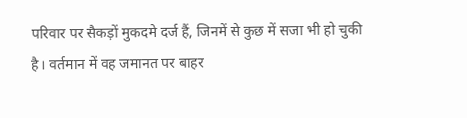परिवार पर सैकड़ों मुकदमे दर्ज हैं, जिनमें से कुछ में सजा भी हो चुकी है। वर्तमान में वह जमानत पर बाहर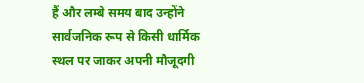हैं और लम्बे समय बाद उन्होंने सार्वजनिक रूप से किसी धार्मिक स्थल पर जाकर अपनी मौजूदगी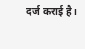दर्ज कराई है।